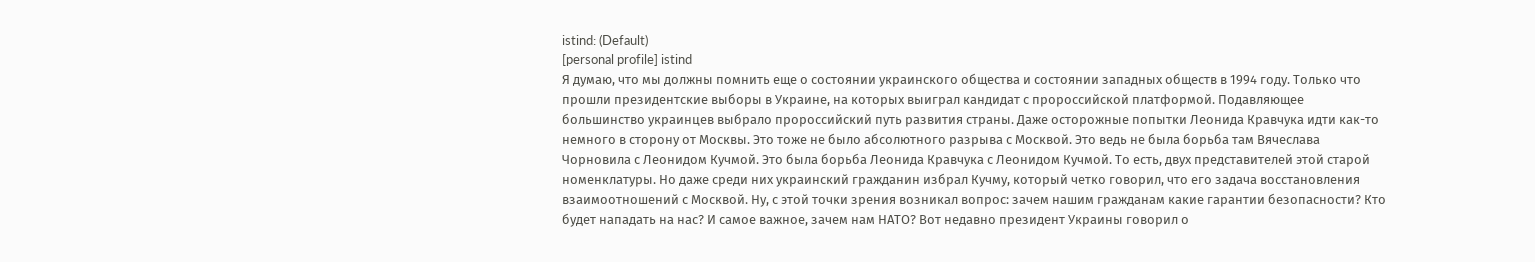istind: (Default)
[personal profile] istind
Я думаю, что мы должны помнить еще о состоянии украинского общества и состоянии западных обществ в 1994 году. Только что прошли президентские выборы в Украине, на которых выиграл кандидат с пророссийской платформой. Подавляющее большинство украинцев выбрало пророссийский путь развития страны. Даже осторожные попытки Леонида Кравчука идти как-то немного в сторону от Москвы. Это тоже не было абсолютного разрыва с Москвой. Это ведь не была борьба там Вячеслава Чорновила с Леонидом Кучмой. Это была борьба Леонида Кравчука с Леонидом Кучмой. То есть, двух представителей этой старой номенклатуры. Но даже среди них украинский гражданин избрал Кучму, который четко говорил, что его задача восстановления взаимоотношений с Москвой. Ну, с этой точки зрения возникал вопрос: зачем нашим гражданам какие гарантии безопасности? Кто будет нападать на нас? И самое важное, зачем нам НАТО? Вот недавно президент Украины говорил о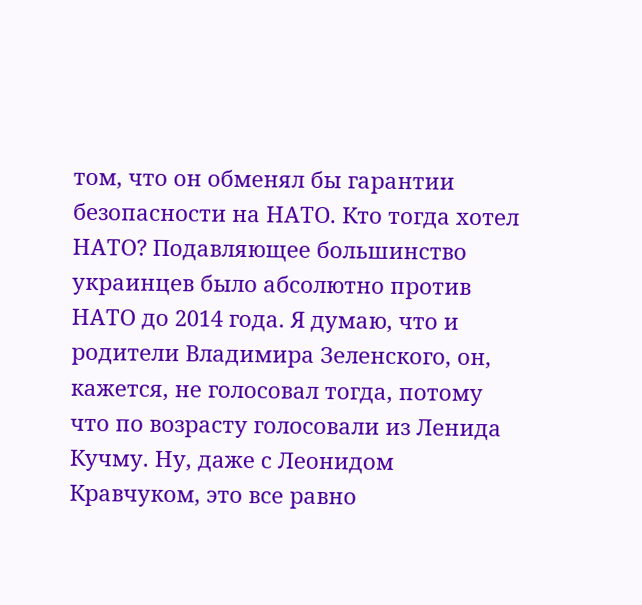том, что он обменял бы гарантии безопасности на НАТО. Кто тогда хотел НАТО? Подавляющее большинство украинцев было абсолютно против НАТО до 2014 года. Я думаю, что и родители Владимира Зеленского, он, кажется, не голосовал тогда, потому что по возрасту голосовали из Ленида Кучму. Ну, даже с Леонидом Кравчуком, это все равно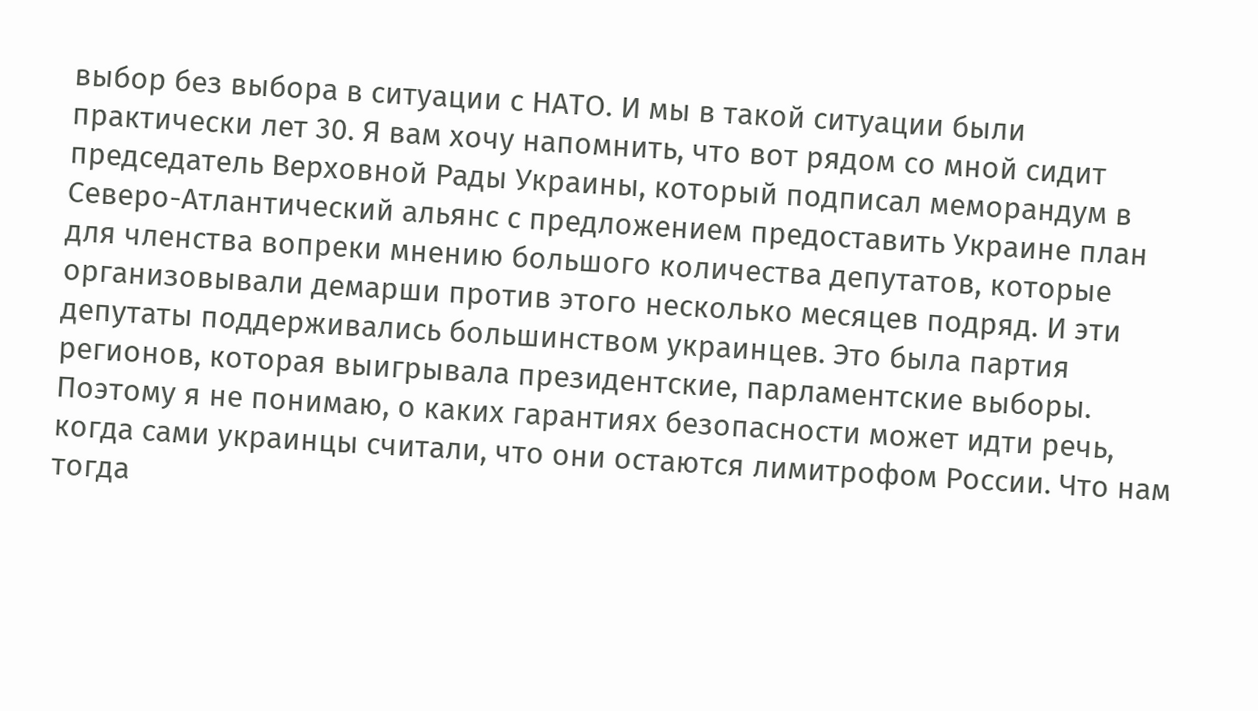выбор без выбора в ситуации с НАТО. И мы в такой ситуации были практически лет 30. Я вам хочу напомнить, что вот рядом со мной сидит председатель Верховной Рады Украины, который подписал меморандум в Северо-Атлантический альянс с предложением предоставить Украине план для членства вопреки мнению большого количества депутатов, которые организовывали демарши против этого несколько месяцев подряд. И эти депутаты поддерживались большинством украинцев. Это была партия регионов, которая выигрывала президентские, парламентские выборы. Поэтому я не понимаю, о каких гарантиях безопасности может идти речь, когда сами украинцы считали, что они остаются лимитрофом России. Что нам тогда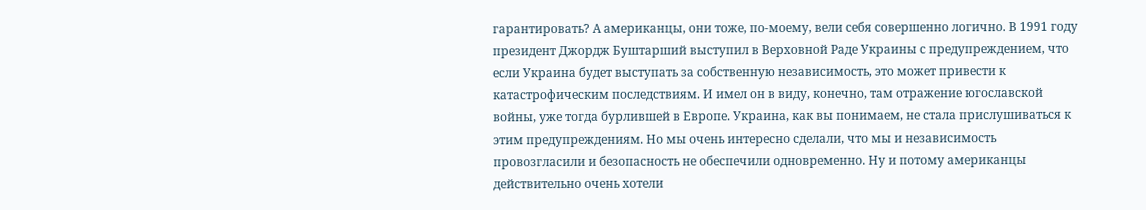гарантировать? А американцы, они тоже, по-моему, вели себя совершенно логично. В 1991 году президент Джордж Буштарший выступил в Верховной Раде Украины с предупреждением, что если Украина будет выступать за собственную независимость, это может привести к катастрофическим последствиям. И имел он в виду, конечно, там отражение югославской войны, уже тогда бурлившей в Европе. Украина, как вы понимаем, не стала прислушиваться к этим предупреждениям. Но мы очень интересно сделали, что мы и независимость провозгласили и безопасность не обеспечили одновременно. Ну и потому американцы действительно очень хотели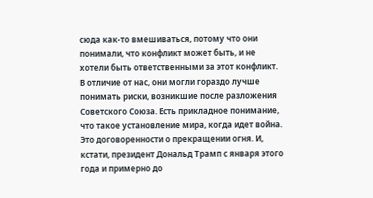сюда как-то вмешиваться, потому что они понимали, что конфликт может быть, и не хотели быть ответственными за этот конфликт. В отличие от нас, они могли гораздо лучше понимать риски, возникшие после разложения Советского Союза. Есть прикладное понимание, что такое установление мира, когда идет война. Это договоренности о прекращении огня. И, кстати, президент Дональд Трамп с января этого года и примерно до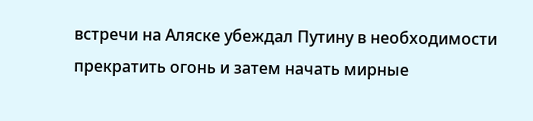встречи на Аляске убеждал Путину в необходимости прекратить огонь и затем начать мирные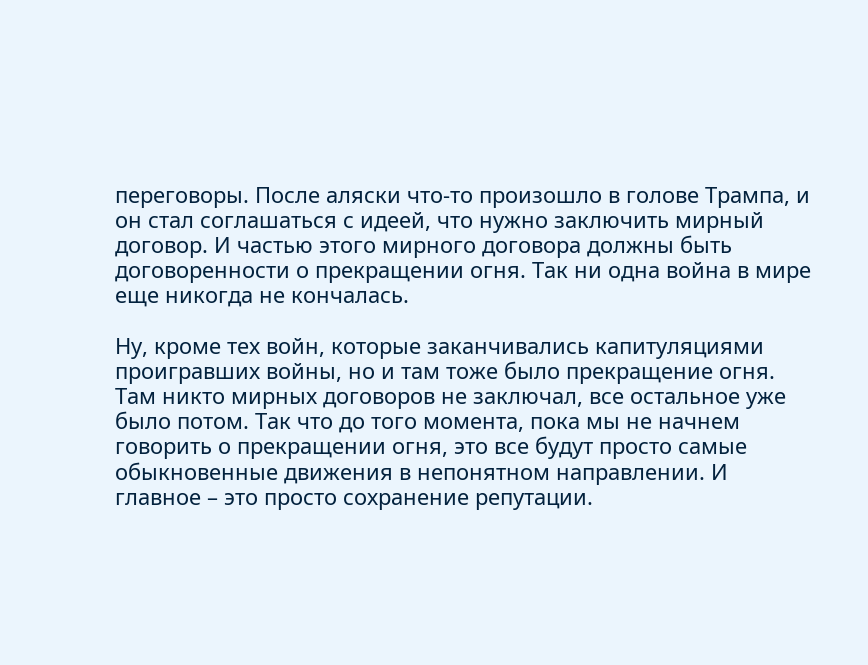переговоры. После аляски что-то произошло в голове Трампа, и он стал соглашаться с идеей, что нужно заключить мирный договор. И частью этого мирного договора должны быть договоренности о прекращении огня. Так ни одна война в мире еще никогда не кончалась.

Ну, кроме тех войн, которые заканчивались капитуляциями проигравших войны, но и там тоже было прекращение огня. Там никто мирных договоров не заключал, все остальное уже было потом. Так что до того момента, пока мы не начнем говорить о прекращении огня, это все будут просто самые обыкновенные движения в непонятном направлении. И главное – это просто сохранение репутации.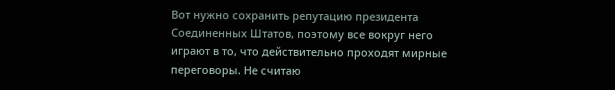Вот нужно сохранить репутацию президента Соединенных Штатов, поэтому все вокруг него играют в то, что действительно проходят мирные переговоры. Не считаю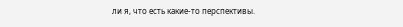ли я, что есть какие-то перспективы.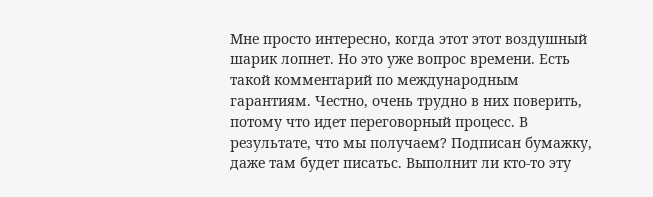Мне просто интересно, когда этот этот воздушный шарик лопнет. Но это уже вопрос времени. Есть такой комментарий по международным гарантиям. Честно, очень трудно в них поверить, потому что идет переговорный процесс. В результате, что мы получаем? Подписан бумажку, даже там будет писатьс. Выполнит ли кто-то эту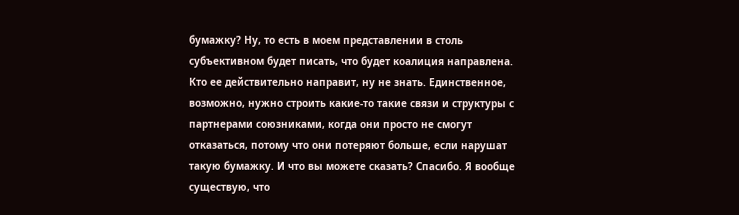бумажку? Ну, то есть в моем представлении в столь субъективном будет писать, что будет коалиция направлена. Кто ее действительно направит, ну не знать. Единственное, возможно, нужно строить какие-то такие связи и структуры с партнерами союзниками, когда они просто не смогут отказаться, потому что они потеряют больше, если нарушат такую бумажку. И что вы можете сказать? Спасибо. Я вообще существую, что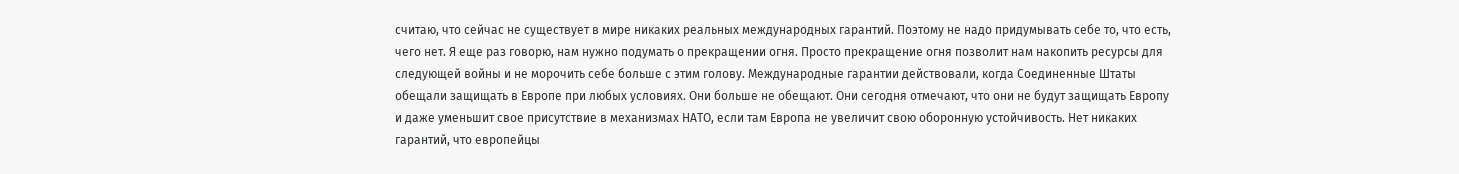считаю, что сейчас не существует в мире никаких реальных международных гарантий. Поэтому не надо придумывать себе то, что есть, чего нет. Я еще раз говорю, нам нужно подумать о прекращении огня. Просто прекращение огня позволит нам накопить ресурсы для следующей войны и не морочить себе больше с этим голову. Международные гарантии действовали, когда Соединенные Штаты обещали защищать в Европе при любых условиях. Они больше не обещают. Они сегодня отмечают, что они не будут защищать Европу и даже уменьшит свое присутствие в механизмах НАТО, если там Европа не увеличит свою оборонную устойчивость. Нет никаких гарантий, что европейцы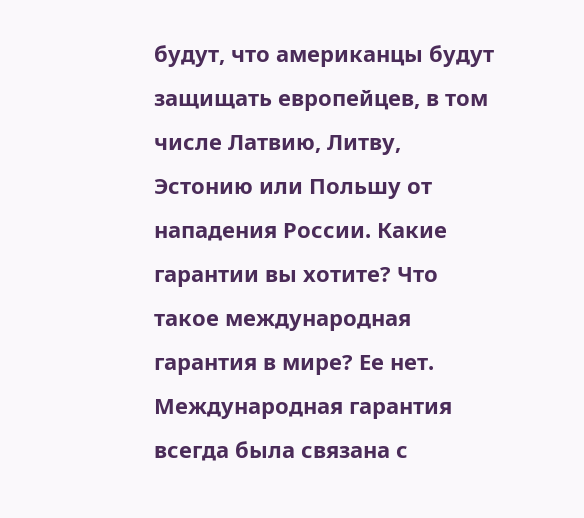будут, что американцы будут защищать европейцев, в том числе Латвию, Литву, Эстонию или Польшу от нападения России. Какие гарантии вы хотите? Что такое международная гарантия в мире? Ее нет. Международная гарантия всегда была связана с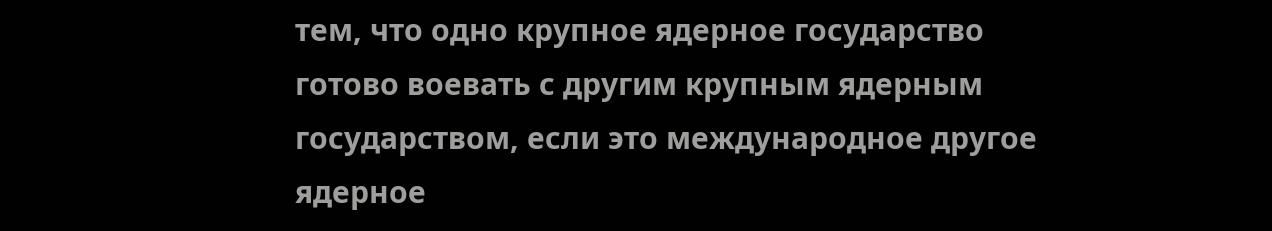тем, что одно крупное ядерное государство готово воевать с другим крупным ядерным государством, если это международное другое ядерное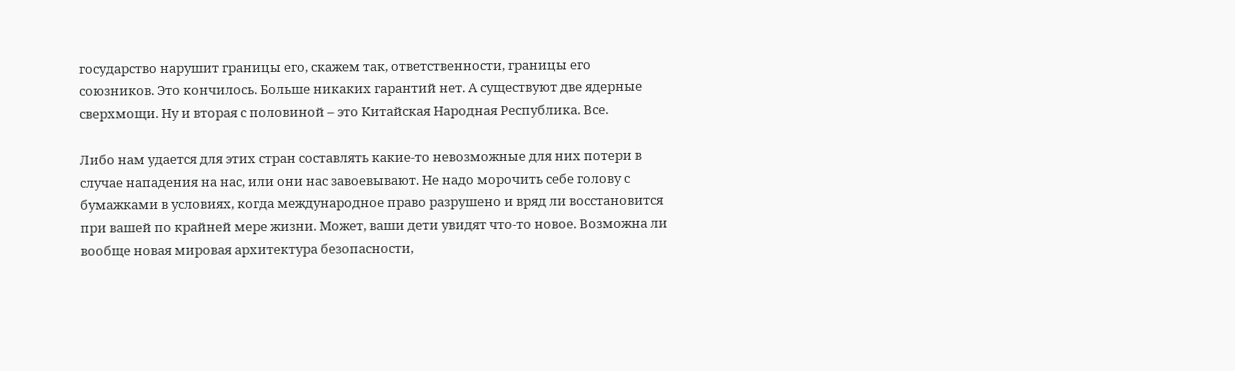государство нарушит границы его, скажем так, ответственности, границы его союзников. Это кончилось. Больше никаких гарантий нет. А существуют две ядерные сверхмощи. Ну и вторая с половиной – это Китайская Народная Республика. Все.

Либо нам удается для этих стран составлять какие-то невозможные для них потери в случае нападения на нас, или они нас завоевывают. Не надо морочить себе голову с бумажками в условиях, когда международное право разрушено и вряд ли восстановится при вашей по крайней мере жизни. Может, ваши дети увидят что-то новое. Возможна ли вообще новая мировая архитектура безопасности,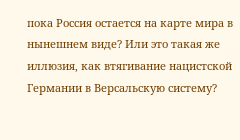пока Россия остается на карте мира в нынешнем виде? Или это такая же иллюзия, как втягивание нацистской Германии в Версальскую систему?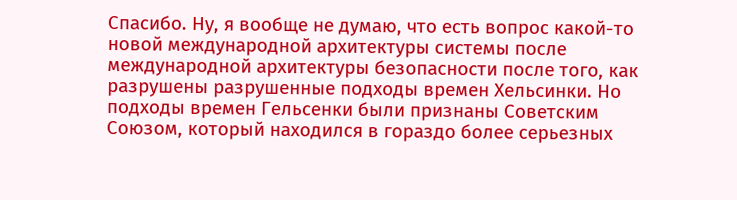Спасибо. Ну, я вообще не думаю, что есть вопрос какой-то новой международной архитектуры системы после международной архитектуры безопасности после того, как разрушены разрушенные подходы времен Хельсинки. Но подходы времен Гельсенки были признаны Советским Союзом, который находился в гораздо более серьезных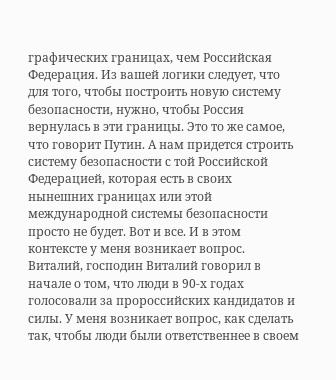графических границах, чем Российская Федерация. Из вашей логики следует, что для того, чтобы построить новую систему безопасности, нужно, чтобы Россия вернулась в эти границы. Это то же самое, что говорит Путин. А нам придется строить систему безопасности с той Российской Федерацией, которая есть в своих нынешних границах или этой международной системы безопасности просто не будет. Вот и все. И в этом контексте у меня возникает вопрос. Виталий, господин Виталий говорил в начале о том, что люди в 90-х годах голосовали за пророссийских кандидатов и силы. У меня возникает вопрос, как сделать так, чтобы люди были ответственнее в своем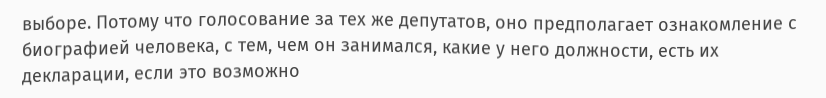выборе. Потому что голосование за тех же депутатов, оно предполагает ознакомление с биографией человека, с тем, чем он занимался, какие у него должности, есть их декларации, если это возможно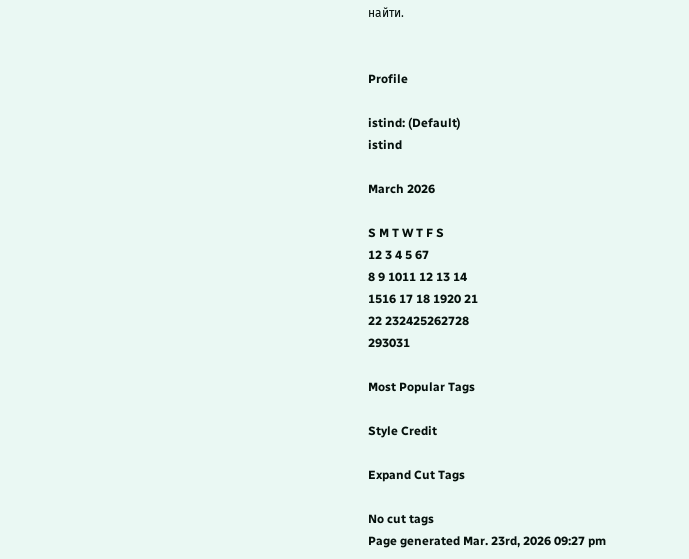найти.


Profile

istind: (Default)
istind

March 2026

S M T W T F S
12 3 4 5 67
8 9 1011 12 13 14
1516 17 18 1920 21
22 232425262728
293031

Most Popular Tags

Style Credit

Expand Cut Tags

No cut tags
Page generated Mar. 23rd, 2026 09:27 pm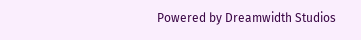Powered by Dreamwidth Studios